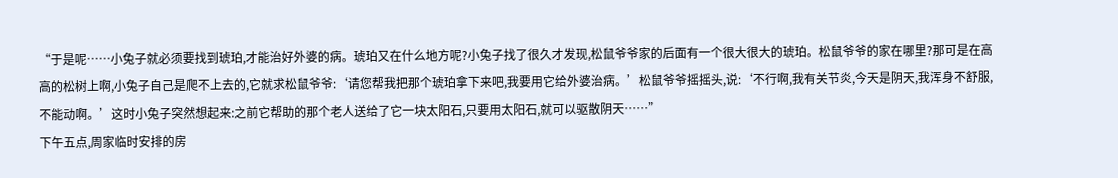“于是呢……小兔子就必须要找到琥珀,才能治好外婆的病。琥珀又在什么地方呢?小兔子找了很久才发现,松鼠爷爷家的后面有一个很大很大的琥珀。松鼠爷爷的家在哪里?那可是在高高的松树上啊,小兔子自己是爬不上去的,它就求松鼠爷爷:‘请您帮我把那个琥珀拿下来吧,我要用它给外婆治病。’松鼠爷爷摇摇头,说:‘不行啊,我有关节炎,今天是阴天,我浑身不舒服,不能动啊。’这时小兔子突然想起来:之前它帮助的那个老人送给了它一块太阳石,只要用太阳石,就可以驱散阴天……”
下午五点,周家临时安排的房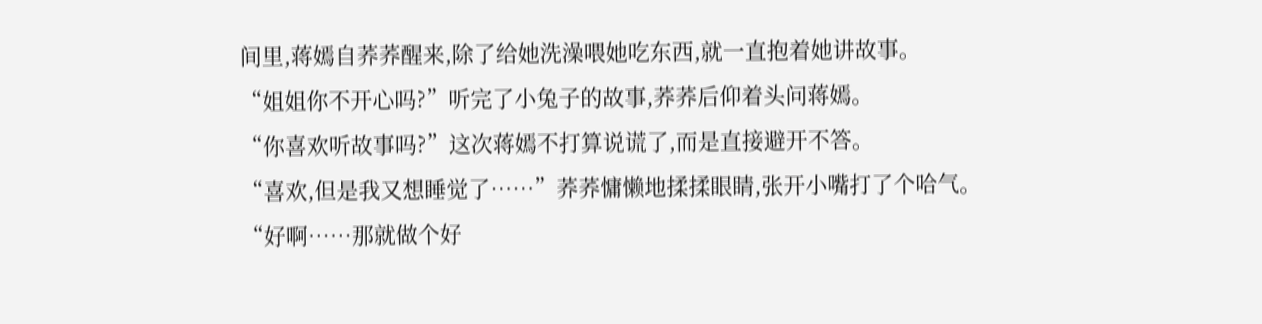间里,蒋嫣自荞荞醒来,除了给她洗澡喂她吃东西,就一直抱着她讲故事。
“姐姐你不开心吗?”听完了小兔子的故事,荞荞后仰着头问蒋嫣。
“你喜欢听故事吗?”这次蒋嫣不打算说谎了,而是直接避开不答。
“喜欢,但是我又想睡觉了……”荞荞慵懒地揉揉眼睛,张开小嘴打了个哈气。
“好啊……那就做个好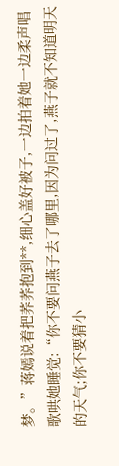梦。”蒋嫣说着把荞荞抱到**,细心盖好被子,一边拍着她一边柔声唱歌哄她睡觉:“你不要问燕子去了哪里,因为问过了,燕子就不知道明天的天气;你不要猜小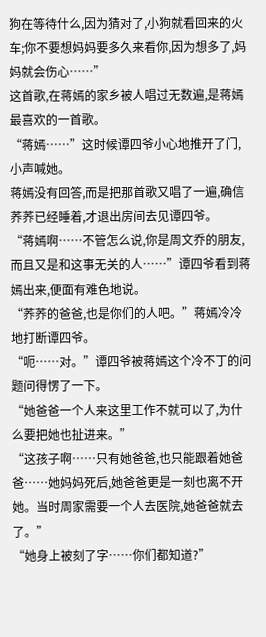狗在等待什么,因为猜对了,小狗就看回来的火车;你不要想妈妈要多久来看你,因为想多了,妈妈就会伤心……”
这首歌,在蒋嫣的家乡被人唱过无数遍,是蒋嫣最喜欢的一首歌。
“蒋嫣……”这时候谭四爷小心地推开了门,小声喊她。
蒋嫣没有回答,而是把那首歌又唱了一遍,确信荞荞已经睡着,才退出房间去见谭四爷。
“蒋嫣啊……不管怎么说,你是周文乔的朋友,而且又是和这事无关的人……”谭四爷看到蒋嫣出来,便面有难色地说。
“荞荞的爸爸,也是你们的人吧。”蒋嫣冷冷地打断谭四爷。
“呃……对。”谭四爷被蒋嫣这个冷不丁的问题问得愣了一下。
“她爸爸一个人来这里工作不就可以了,为什么要把她也扯进来。”
“这孩子啊……只有她爸爸,也只能跟着她爸爸……她妈妈死后,她爸爸更是一刻也离不开她。当时周家需要一个人去医院,她爸爸就去了。”
“她身上被刻了字……你们都知道?”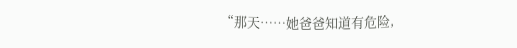“那天……她爸爸知道有危险,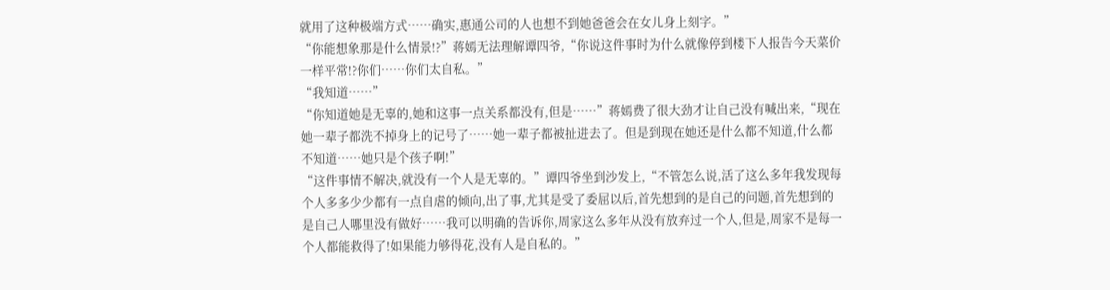就用了这种极端方式……确实,惠通公司的人也想不到她爸爸会在女儿身上刻字。”
“你能想象那是什么情景!?”蒋嫣无法理解谭四爷,“你说这件事时为什么就像停到楼下人报告今天菜价一样平常!?你们……你们太自私。”
“我知道……”
“你知道她是无辜的,她和这事一点关系都没有,但是……”蒋嫣费了很大劲才让自己没有喊出来,“现在她一辈子都洗不掉身上的记号了……她一辈子都被扯进去了。但是到现在她还是什么都不知道,什么都不知道……她只是个孩子啊!”
“这件事情不解决,就没有一个人是无辜的。”谭四爷坐到沙发上,“不管怎么说,活了这么多年我发现每个人多多少少都有一点自虐的倾向,出了事,尤其是受了委屈以后,首先想到的是自己的问题,首先想到的是自己人哪里没有做好……我可以明确的告诉你,周家这么多年从没有放弃过一个人,但是,周家不是每一个人都能救得了!如果能力够得花,没有人是自私的。”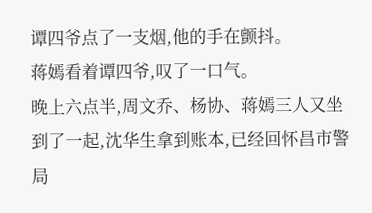谭四爷点了一支烟,他的手在颤抖。
蒋嫣看着谭四爷,叹了一口气。
晚上六点半,周文乔、杨协、蒋嫣三人又坐到了一起,沈华生拿到账本,已经回怀昌市警局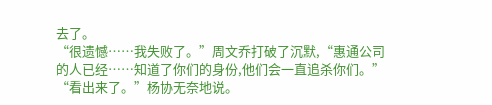去了。
“很遗憾……我失败了。”周文乔打破了沉默,“惠通公司的人已经……知道了你们的身份,他们会一直追杀你们。”
“看出来了。”杨协无奈地说。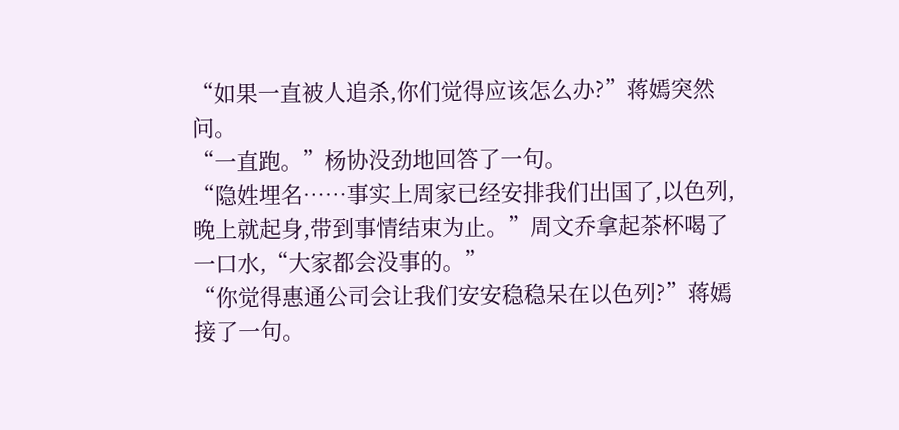“如果一直被人追杀,你们觉得应该怎么办?”蒋嫣突然问。
“一直跑。”杨协没劲地回答了一句。
“隐姓埋名……事实上周家已经安排我们出国了,以色列,晚上就起身,带到事情结束为止。”周文乔拿起茶杯喝了一口水,“大家都会没事的。”
“你觉得惠通公司会让我们安安稳稳呆在以色列?”蒋嫣接了一句。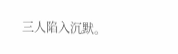三人陷入沉默。